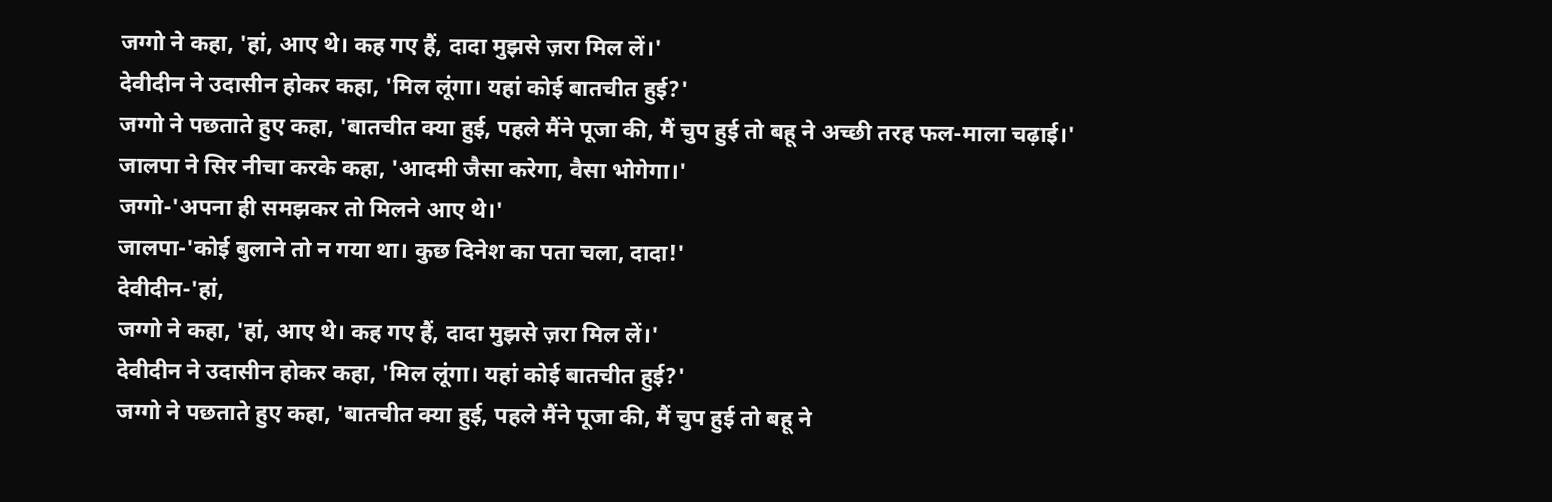जग्गो ने कहा, 'हां, आए थे। कह गए हैं, दादा मुझसे ज़रा मिल लें।'
देवीदीन ने उदासीन होकर कहा, 'मिल लूंगा। यहां कोई बातचीत हुई?'
जग्गो ने पछताते हुए कहा, 'बातचीत क्या हुई, पहले मैंने पूजा की, मैं चुप हुई तो बहू ने अच्छी तरह फल-माला चढ़ाई।'
जालपा ने सिर नीचा करके कहा, 'आदमी जैसा करेगा, वैसा भोगेगा।'
जग्गो-'अपना ही समझकर तो मिलने आए थे।'
जालपा-'कोई बुलाने तो न गया था। कुछ दिनेश का पता चला, दादा!'
देवीदीन-'हां,
जग्गो ने कहा, 'हां, आए थे। कह गए हैं, दादा मुझसे ज़रा मिल लें।'
देवीदीन ने उदासीन होकर कहा, 'मिल लूंगा। यहां कोई बातचीत हुई?'
जग्गो ने पछताते हुए कहा, 'बातचीत क्या हुई, पहले मैंने पूजा की, मैं चुप हुई तो बहू ने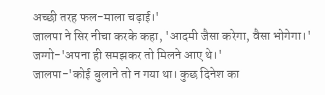अच्छी तरह फल-माला चढ़ाई।'
जालपा ने सिर नीचा करके कहा, 'आदमी जैसा करेगा, वैसा भोगेगा।'
जग्गो-'अपना ही समझकर तो मिलने आए थे।'
जालपा-'कोई बुलाने तो न गया था। कुछ दिनेश का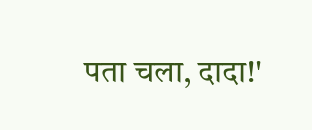पता चला, दादा!'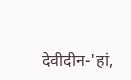देवीदीन-'हां,